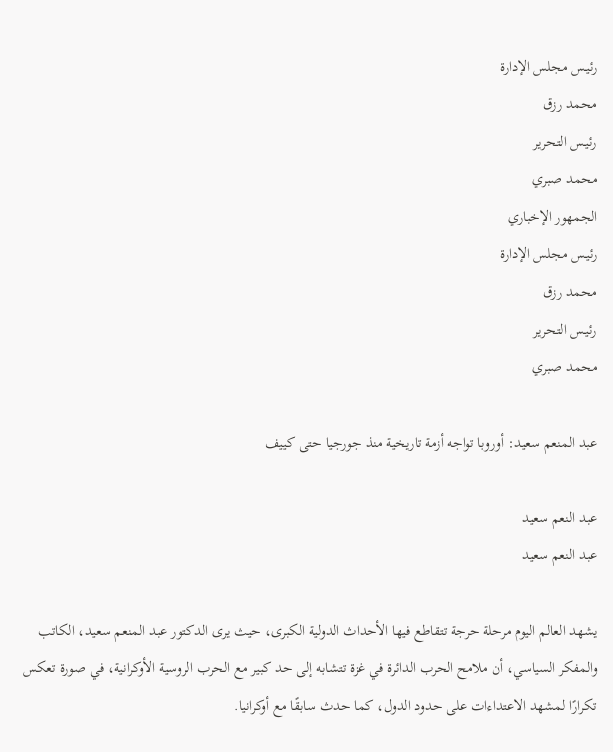رئيـس مجلس الإدارة
محمد رزق
رئيـس التحرير
محمد صبري
الجمهور الإخباري
رئيـس مجلس الإدارة
محمد رزق
رئيـس التحرير
محمد صبري

عبد المنعم سعيد: أوروبا تواجه أزمة تاريخية منذ جورجيا حتى كييف

عبد النعم سعيد
عبد النعم سعيد

يشهد العالم اليوم مرحلة حرجة تتقاطع فيها الأحداث الدولية الكبرى، حيث يرى الدكتور عبد المنعم سعيد، الكاتب والمفكر السياسي، أن ملامح الحرب الدائرة في غزة تتشابه إلى حد كبير مع الحرب الروسية الأوكرانية، في صورة تعكس تكرارًا لمشهد الاعتداءات على حدود الدول، كما حدث سابقًا مع أوكرانيا.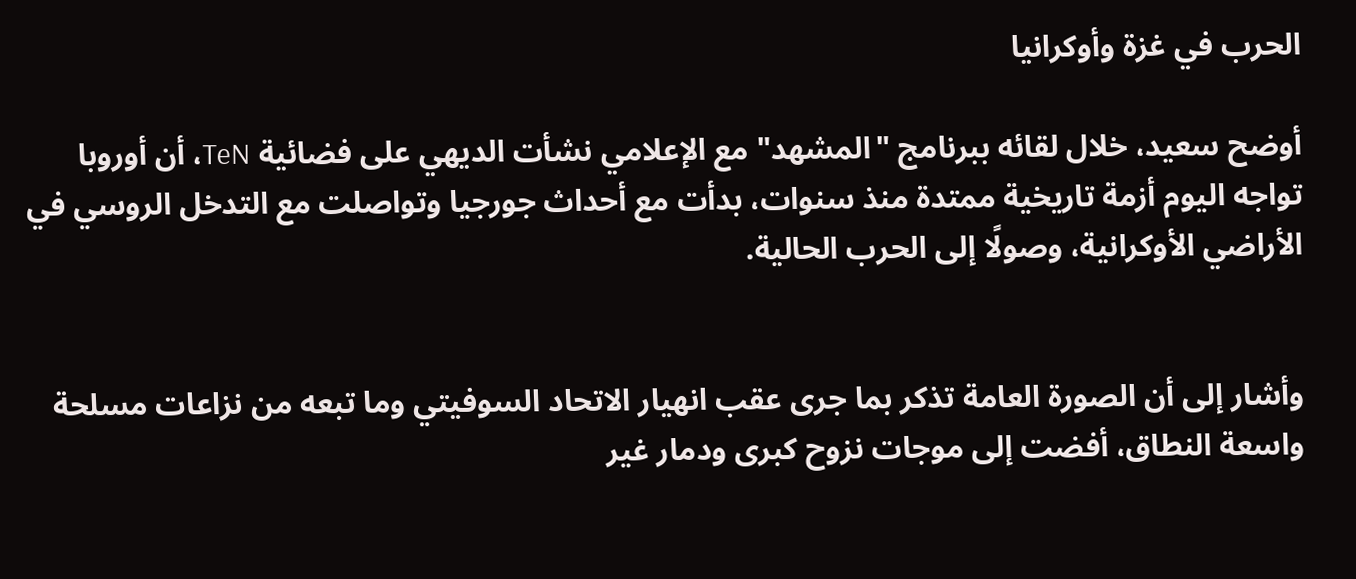الحرب في غزة وأوكرانيا

أوضح سعيد، خلال لقائه ببرنامج "المشهد" مع الإعلامي نشأت الديهي على فضائية TeN، أن أوروبا تواجه اليوم أزمة تاريخية ممتدة منذ سنوات، بدأت مع أحداث جورجيا وتواصلت مع التدخل الروسي في الأراضي الأوكرانية، وصولًا إلى الحرب الحالية.


وأشار إلى أن الصورة العامة تذكر بما جرى عقب انهيار الاتحاد السوفيتي وما تبعه من نزاعات مسلحة واسعة النطاق، أفضت إلى موجات نزوح كبرى ودمار غير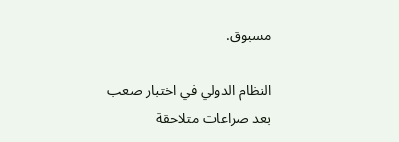مسبوق.

النظام الدولي في اختبار صعب بعد صراعات متلاحقة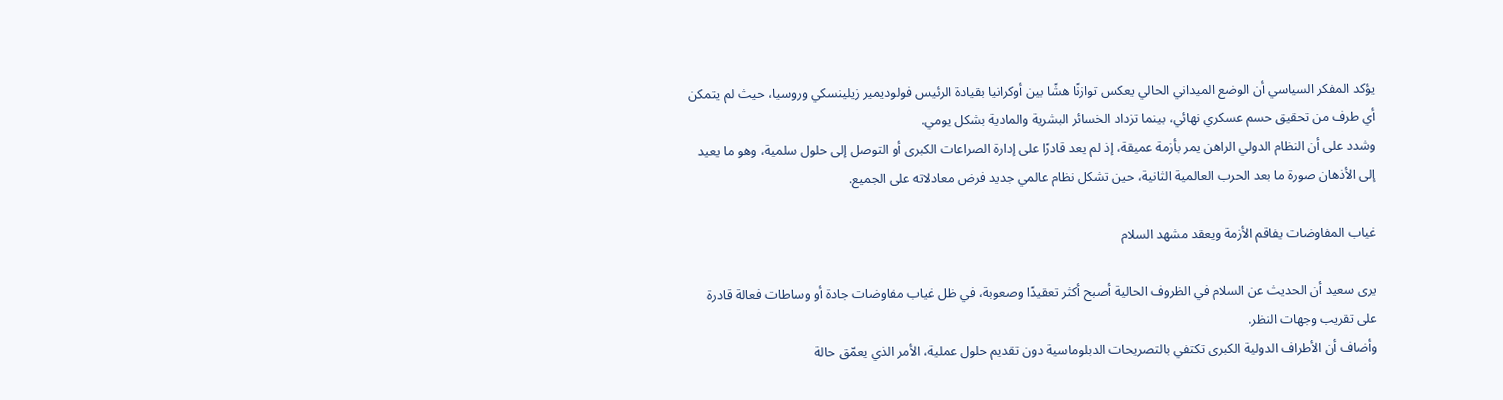يؤكد المفكر السياسي أن الوضع الميداني الحالي يعكس توازنًا هشًا بين أوكرانيا بقيادة الرئيس فولوديمير زيلينسكي وروسيا، حيث لم يتمكن أي طرف من تحقيق حسم عسكري نهائي، بينما تزداد الخسائر البشرية والمادية بشكل يومي.
وشدد على أن النظام الدولي الراهن يمر بأزمة عميقة، إذ لم يعد قادرًا على إدارة الصراعات الكبرى أو التوصل إلى حلول سلمية، وهو ما يعيد إلى الأذهان صورة ما بعد الحرب العالمية الثانية، حين تشكل نظام عالمي جديد فرض معادلاته على الجميع.

غياب المفاوضات يفاقم الأزمة ويعقد مشهد السلام

يرى سعيد أن الحديث عن السلام في الظروف الحالية أصبح أكثر تعقيدًا وصعوبة، في ظل غياب مفاوضات جادة أو وساطات فعالة قادرة على تقريب وجهات النظر.
وأضاف أن الأطراف الدولية الكبرى تكتفي بالتصريحات الدبلوماسية دون تقديم حلول عملية، الأمر الذي يعمّق حالة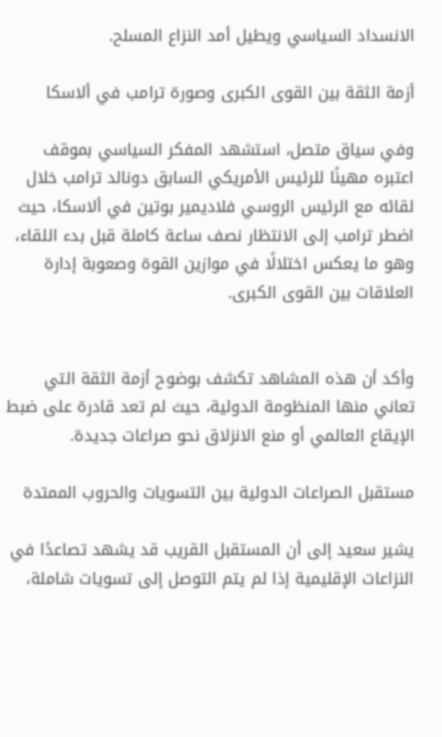الانسداد السياسي ويطيل أمد النزاع المسلح.

أزمة الثقة بين القوى الكبرى وصورة ترامب في ألاسكا

وفي سياق متصل، استشهد المفكر السياسي بموقف اعتبره مهينًا للرئيس الأمريكي السابق دونالد ترامب خلال لقائه مع الرئيس الروسي فلاديمير بوتين في ألاسكا، حيث اضطر ترامب إلى الانتظار نصف ساعة كاملة قبل بدء اللقاء، وهو ما يعكس اختلالًا في موازين القوة وصعوبة إدارة العلاقات بين القوى الكبرى.


وأكد أن هذه المشاهد تكشف بوضوح أزمة الثقة التي تعاني منها المنظومة الدولية، حيث لم تعد قادرة على ضبط الإيقاع العالمي أو منع الانزلاق نحو صراعات جديدة.

مستقبل الصراعات الدولية بين التسويات والحروب الممتدة

يشير سعيد إلى أن المستقبل القريب قد يشهد تصاعدًا في النزاعات الإقليمية إذا لم يتم التوصل إلى تسويات شاملة،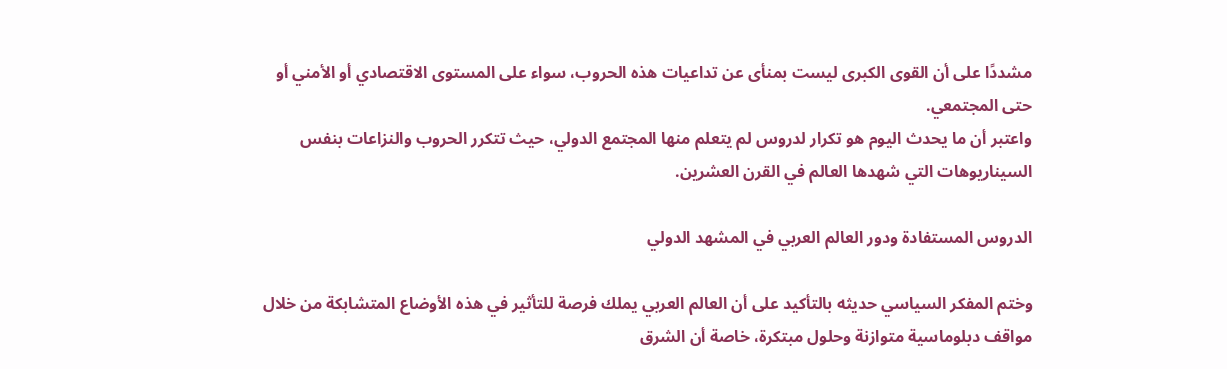مشددًا على أن القوى الكبرى ليست بمنأى عن تداعيات هذه الحروب، سواء على المستوى الاقتصادي أو الأمني أو حتى المجتمعي.
واعتبر أن ما يحدث اليوم هو تكرار لدروس لم يتعلم منها المجتمع الدولي، حيث تتكرر الحروب والنزاعات بنفس السيناريوهات التي شهدها العالم في القرن العشرين.

الدروس المستفادة ودور العالم العربي في المشهد الدولي

وختم المفكر السياسي حديثه بالتأكيد على أن العالم العربي يملك فرصة للتأثير في هذه الأوضاع المتشابكة من خلال مواقف دبلوماسية متوازنة وحلول مبتكرة، خاصة أن الشرق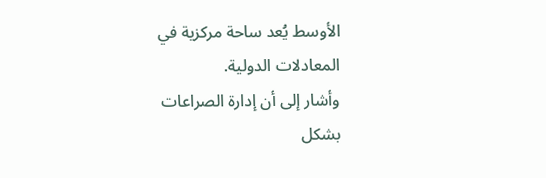الأوسط يُعد ساحة مركزية في المعادلات الدولية.
وأشار إلى أن إدارة الصراعات بشكل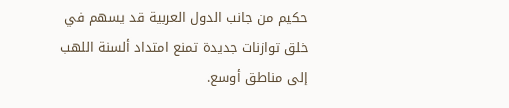حكيم من جانب الدول العربية قد يسهم في خلق توازنات جديدة تمنع امتداد ألسنة اللهب إلى مناطق أوسع.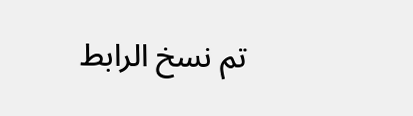تم نسخ الرابط